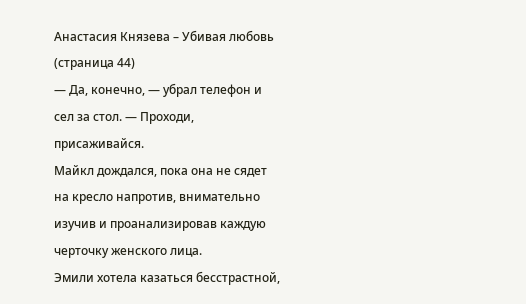Анастасия Князева – Убивая любовь (страница 44)
— Да, конечно, — убрал телефон и сел за стол. — Проходи, присаживайся.
Майкл дождался, пока она не сядет на кресло напротив, внимательно изучив и проанализировав каждую черточку женского лица.
Эмили хотела казаться бесстрастной,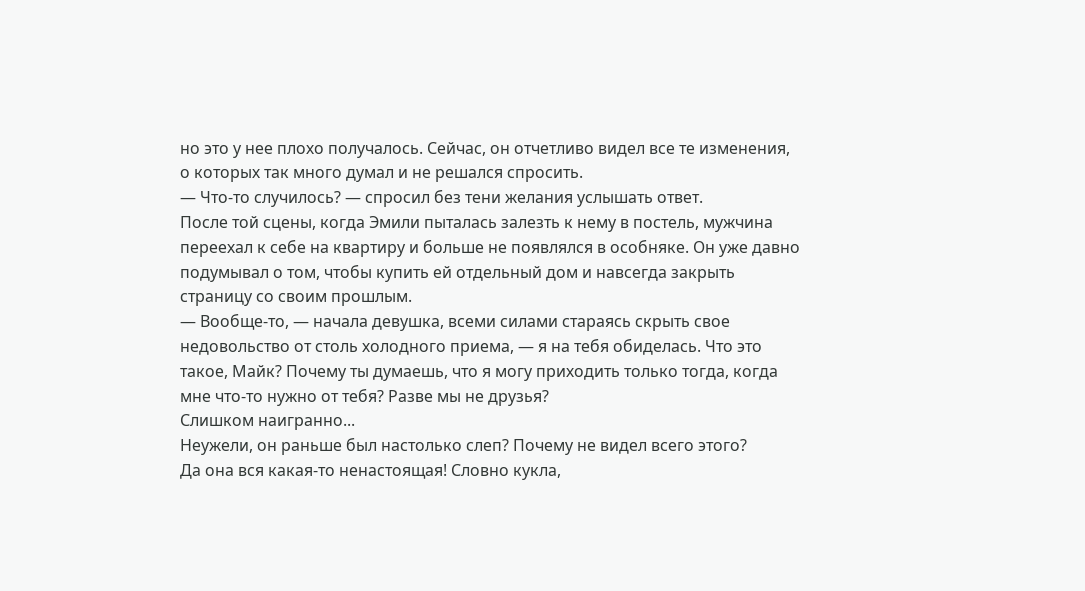но это у нее плохо получалось. Сейчас, он отчетливо видел все те изменения, о которых так много думал и не решался спросить.
— Что-то случилось? — спросил без тени желания услышать ответ.
После той сцены, когда Эмили пыталась залезть к нему в постель, мужчина переехал к себе на квартиру и больше не появлялся в особняке. Он уже давно подумывал о том, чтобы купить ей отдельный дом и навсегда закрыть страницу со своим прошлым.
— Вообще-то, — начала девушка, всеми силами стараясь скрыть свое недовольство от столь холодного приема, — я на тебя обиделась. Что это такое, Майк? Почему ты думаешь, что я могу приходить только тогда, когда мне что-то нужно от тебя? Разве мы не друзья?
Слишком наигранно...
Неужели, он раньше был настолько слеп? Почему не видел всего этого?
Да она вся какая-то ненастоящая! Словно кукла,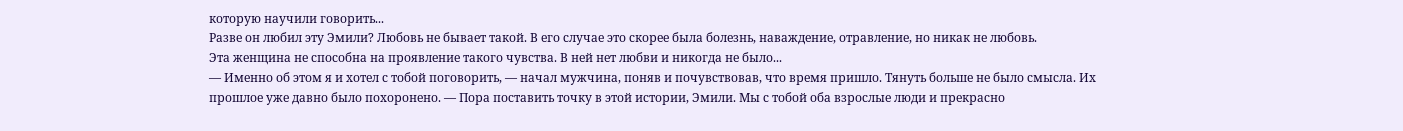которую научили говорить...
Разве он любил эту Эмили? Любовь не бывает такой. В его случае это скорее была болезнь, наваждение, отравление, но никак не любовь.
Эта женщина не способна на проявление такого чувства. В ней нет любви и никогда не было...
— Именно об этом я и хотел с тобой поговорить, — начал мужчина, поняв и почувствовав, что время пришло. Тянуть больше не было смысла. Их прошлое уже давно было похоронено. — Пора поставить точку в этой истории, Эмили. Мы с тобой оба взрослые люди и прекрасно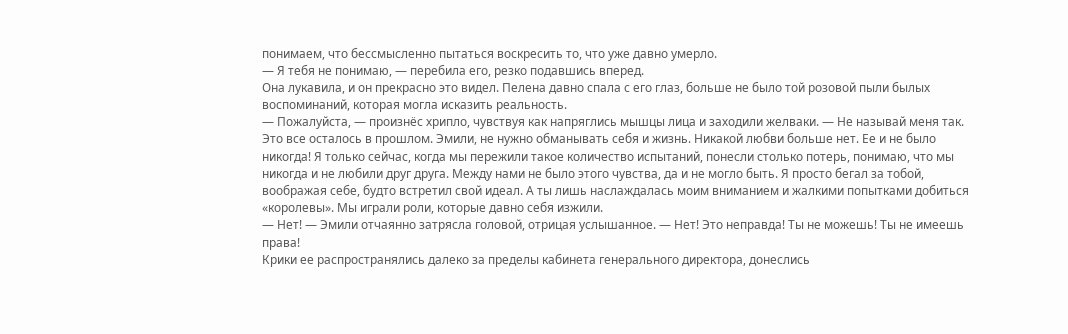понимаем, что бессмысленно пытаться воскресить то, что уже давно умерло.
— Я тебя не понимаю, — перебила его, резко подавшись вперед.
Она лукавила, и он прекрасно это видел. Пелена давно спала с его глаз, больше не было той розовой пыли былых воспоминаний, которая могла исказить реальность.
— Пожалуйста, — произнёс хрипло, чувствуя как напряглись мышцы лица и заходили желваки. — Не называй меня так. Это все осталось в прошлом. Эмили, не нужно обманывать себя и жизнь. Никакой любви больше нет. Ее и не было никогда! Я только сейчас, когда мы пережили такое количество испытаний, понесли столько потерь, понимаю, что мы никогда и не любили друг друга. Между нами не было этого чувства, да и не могло быть. Я просто бегал за тобой, воображая себе, будто встретил свой идеал. А ты лишь наслаждалась моим вниманием и жалкими попытками добиться «королевы». Мы играли роли, которые давно себя изжили.
— Нет! — Эмили отчаянно затрясла головой, отрицая услышанное. — Нет! Это неправда! Ты не можешь! Ты не имеешь права!
Крики ее распространялись далеко за пределы кабинета генерального директора, донеслись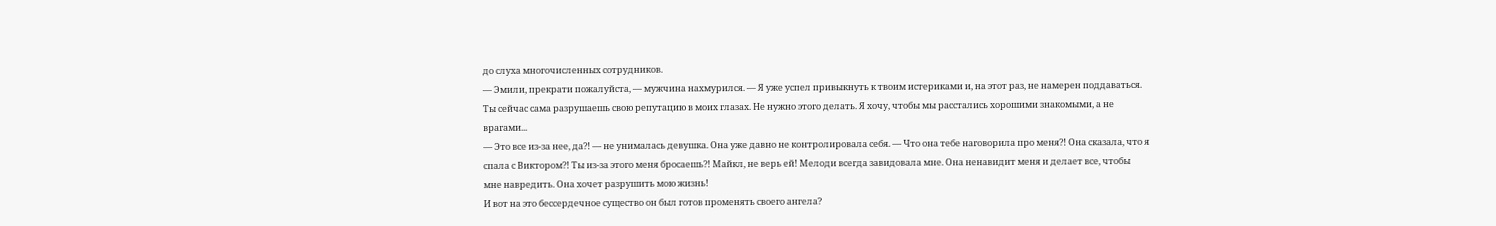до слуха многочисленных сотрудников.
— Эмили, прекрати пожалуйста, — мужчина нахмурился. — Я уже успел привыкнуть к твоим истериками и, на этот раз, не намерен поддаваться. Ты сейчас сама разрушаешь свою репутацию в моих глазах. Не нужно этого делать. Я хочу, чтобы мы расстались хорошими знакомыми, а не врагами...
— Это все из-за нее, да?! — не унималась девушка. Она уже давно не контролировала себя. — Что она тебе наговорила про меня?! Она сказала, что я спала с Виктором?! Ты из-за этого меня бросаешь?! Майкл, не верь ей! Мелоди всегда завидовала мне. Она ненавидит меня и делает все, чтобы мне навредить. Она хочет разрушить мою жизнь!
И вот на это бессердечное существо он был готов променять своего ангела?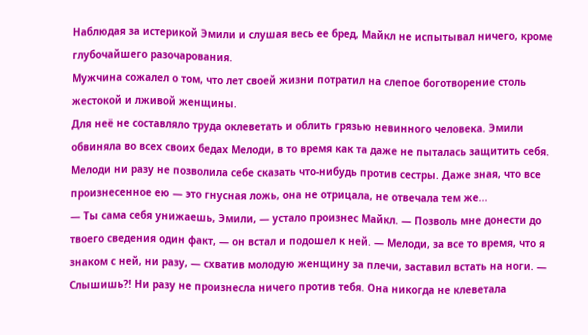Наблюдая за истерикой Эмили и слушая весь ее бред, Майкл не испытывал ничего, кроме глубочайшего разочарования.
Мужчина сожалел о том, что лет своей жизни потратил на слепое боготворение столь жестокой и лживой женщины.
Для неё не составляло труда оклеветать и облить грязью невинного человека. Эмили обвиняла во всех своих бедах Мелоди, в то время как та даже не пыталась защитить себя.
Мелоди ни разу не позволила себе сказать что-нибудь против сестры. Даже зная, что все произнесенное ею — это гнусная ложь, она не отрицала, не отвечала тем же...
— Ты сама себя унижаешь, Эмили, — устало произнес Майкл. — Позволь мне донести до твоего сведения один факт, — он встал и подошел к ней. — Мелоди, за все то время, что я знаком с ней, ни разу, — схватив молодую женщину за плечи, заставил встать на ноги. — Слышишь?! Ни разу не произнесла ничего против тебя. Она никогда не клеветала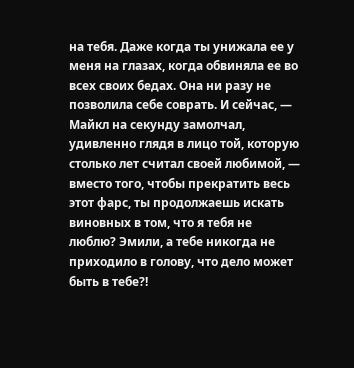на тебя. Даже когда ты унижала ее у меня на глазах, когда обвиняла ее во всех своих бедах. Она ни разу не позволила себе соврать. И сейчас, — Майкл на секунду замолчал, удивленно глядя в лицо той, которую столько лет считал своей любимой, — вместо того, чтобы прекратить весь этот фарс, ты продолжаешь искать виновных в том, что я тебя не люблю? Эмили, а тебе никогда не приходило в голову, что дело может быть в тебе?!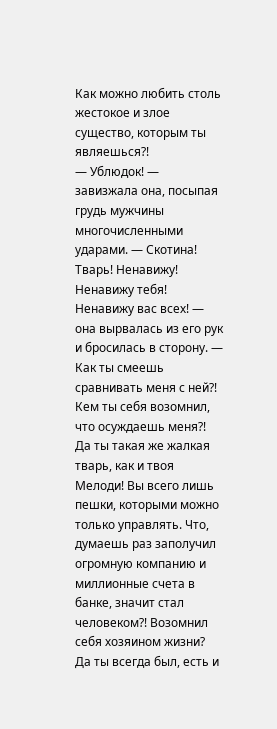Как можно любить столь жестокое и злое существо, которым ты являешься?!
— Ублюдок! — завизжала она, посыпая грудь мужчины многочисленными ударами. — Скотина! Тварь! Ненавижу! Ненавижу тебя! Ненавижу вас всех! — она вырвалась из его рук и бросилась в сторону. — Как ты смеешь сравнивать меня с ней?! Кем ты себя возомнил, что осуждаешь меня?! Да ты такая же жалкая тварь, как и твоя Мелоди! Вы всего лишь пешки, которыми можно только управлять. Что, думаешь раз заполучил огромную компанию и миллионные счета в банке, значит стал человеком?! Возомнил себя хозяином жизни? Да ты всегда был, есть и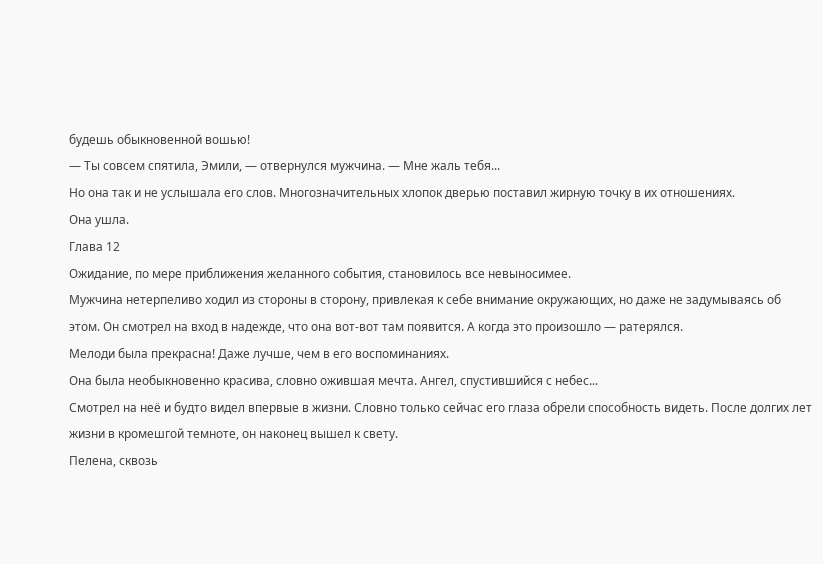будешь обыкновенной вошью!
— Ты совсем спятила, Эмили, — отвернулся мужчина. — Мне жаль тебя...
Но она так и не услышала его слов. Многозначительных хлопок дверью поставил жирную точку в их отношениях.
Она ушла.
Глава 12
Ожидание, по мере приближения желанного события, становилось все невыносимее.
Мужчина нетерпеливо ходил из стороны в сторону, привлекая к себе внимание окружающих, но даже не задумываясь об этом. Он смотрел на вход в надежде, что она вот-вот там появится. А когда это произошло — ратерялся.
Мелоди была прекрасна! Даже лучше, чем в его воспоминаниях.
Она была необыкновенно красива, словно ожившая мечта. Ангел, спустившийся с небес...
Смотрел на неё и будто видел впервые в жизни. Словно только сейчас его глаза обрели способность видеть. После долгих лет жизни в кромешгой темноте, он наконец вышел к свету.
Пелена, сквозь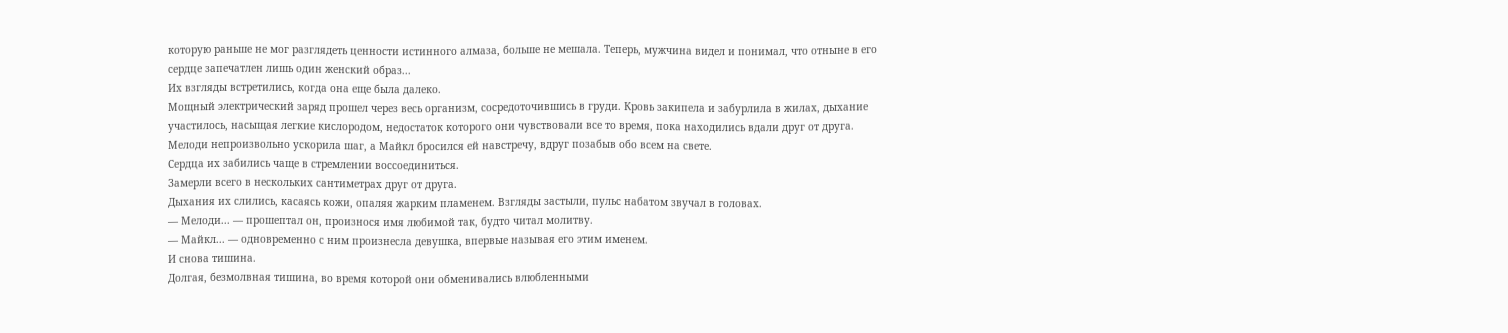которую раньше не мог разглядеть ценности истинного алмаза, больше не мешала. Теперь, мужчина видел и понимал, что отныне в его сердце запечатлен лишь один женский образ...
Их взгляды встретились, когда она еще была далеко.
Мощный электрический заряд прошел через весь организм, сосредоточившись в груди. Кровь закипела и забурлила в жилах, дыхание участилось, насыщая легкие кислородом, недостаток которого они чувствовали все то время, пока находились вдали друг от друга.
Мелоди непроизвольно ускорила шаг, а Майкл бросился ей навстречу, вдруг позабыв обо всем на свете.
Сердца их забились чаще в стремлении воссоединиться.
Замерли всего в нескольких сантиметрах друг от друга.
Дыхания их слились, касаясь кожи, опаляя жарким пламенем. Взгляды застыли, пульс набатом звучал в головах.
— Мелоди... — прошептал он, произнося имя любимой так, будто читал молитву.
— Майкл... — одновременно с ним произнесла девушка, впервые называя его этим именем.
И снова тишина.
Долгая, безмолвная тишина, во время которой они обменивались влюбленными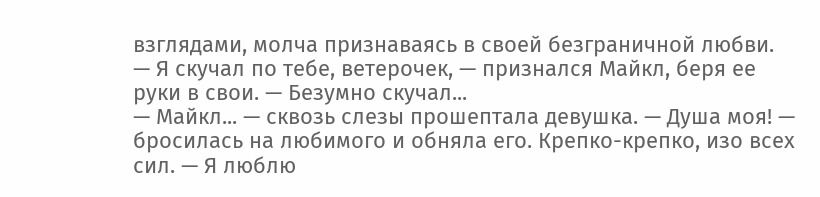взглядами, молча признаваясь в своей безграничной любви.
— Я скучал по тебе, ветерочек, — признался Майкл, беря ее руки в свои. — Безумно скучал...
— Майкл... — сквозь слезы прошептала девушка. — Душа моя! — бросилась на любимого и обняла его. Крепко-крепко, изо всех сил. — Я люблю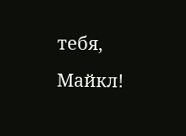тебя, Майкл!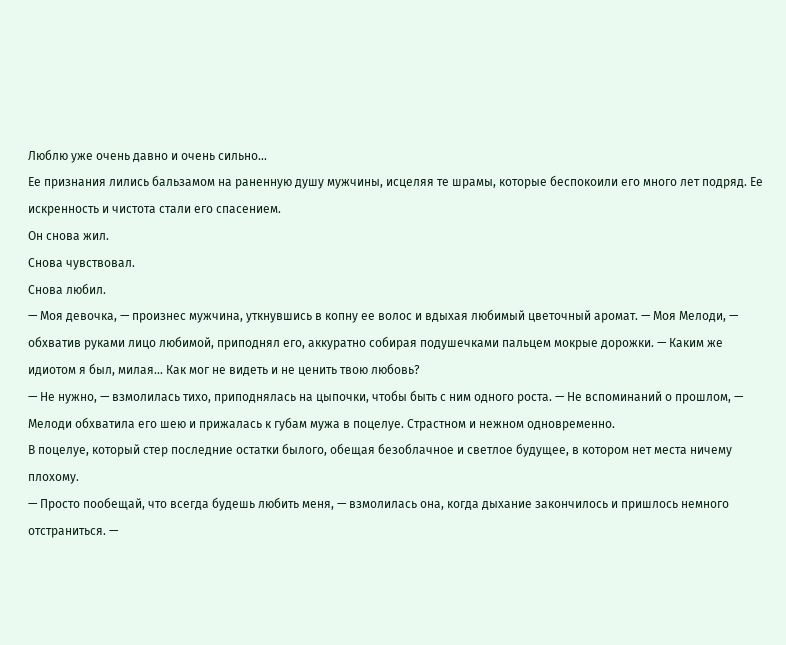Люблю уже очень давно и очень сильно...
Ее признания лились бальзамом на раненную душу мужчины, исцеляя те шрамы, которые беспокоили его много лет подряд. Ее искренность и чистота стали его спасением.
Он снова жил.
Снова чувствовал.
Снова любил.
— Моя девочка, — произнес мужчина, уткнувшись в копну ее волос и вдыхая любимый цветочный аромат. — Моя Мелоди, — обхватив руками лицо любимой, приподнял его, аккуратно собирая подушечками пальцем мокрые дорожки. — Каким же идиотом я был, милая... Как мог не видеть и не ценить твою любовь?
— Не нужно, — взмолилась тихо, приподнялась на цыпочки, чтобы быть с ним одного роста. — Не вспоминаний о прошлом, — Мелоди обхватила его шею и прижалась к губам мужа в поцелуе. Страстном и нежном одновременно.
В поцелуе, который стер последние остатки былого, обещая безоблачное и светлое будущее, в котором нет места ничему плохому.
— Просто пообещай, что всегда будешь любить меня, — взмолилась она, когда дыхание закончилось и пришлось немного отстраниться. —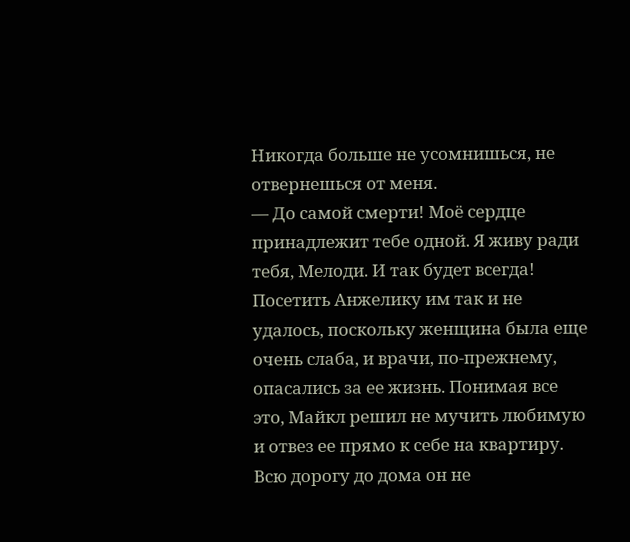Никогда больше не усомнишься, не отвернешься от меня.
— До самой смерти! Моё сердце принадлежит тебе одной. Я живу ради тебя, Мелоди. И так будет всегда!
Посетить Анжелику им так и не удалось, поскольку женщина была еще очень слаба, и врачи, по-прежнему, опасались за ее жизнь. Понимая все это, Майкл решил не мучить любимую и отвез ее прямо к себе на квартиру.
Всю дорогу до дома он не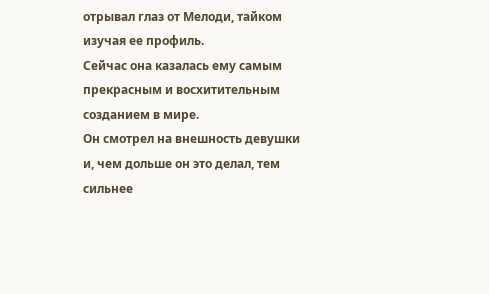отрывал глаз от Мелоди, тайком изучая ее профиль.
Сейчас она казалась ему самым прекрасным и восхитительным созданием в мире.
Он смотрел на внешность девушки
и, чем дольше он это делал, тем сильнее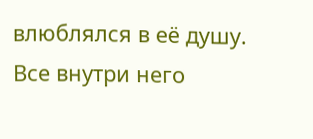влюблялся в её душу. Все внутри него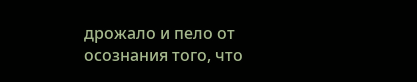дрожало и пело от осознания того, что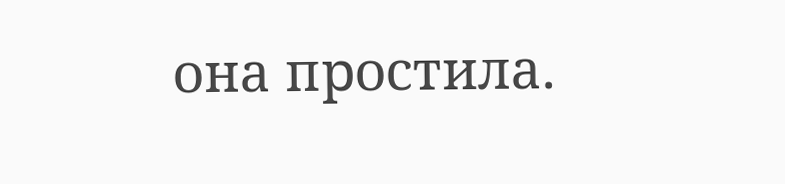она простила.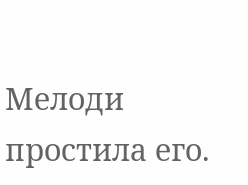Мелоди простила его.